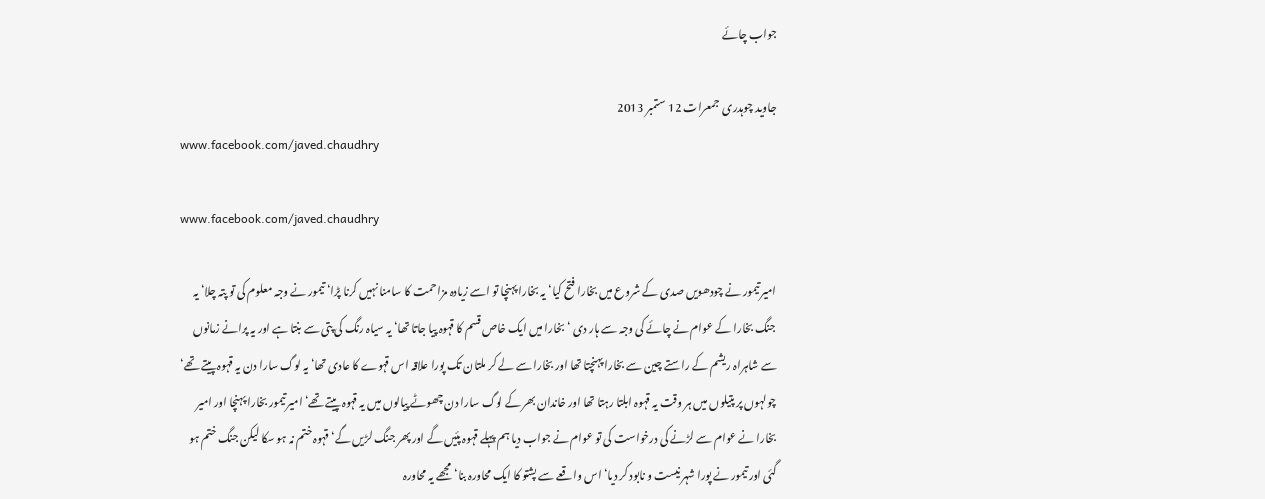جواب چائے

جاوید چوہدری  جمعرات 12 ستمبر 2013
www.facebook.com/javed.chaudhry

www.facebook.com/javed.chaudhry

امیر تیمور نے چودھویں صدی کے شروع میں بخارا فتح کیا‘ یہ بخارا پہنچا تو اسے زیادہ مزاحمت کا سامنا نہیں کرنا پڑا‘ تیمور نے وجہ معلوم کی تو پتہ چلا‘ یہ جنگ بخارا کے عوام نے چائے کی وجہ سے ہار دی ‘ بخارا میں ایک خاص قسم کا قہوہ پیا جاتا تھا‘ یہ سیاہ رنگ کی پتی سے بنتا ہے اور یہ پرانے زمانوں سے شاہراہ ریشم کے راستے چین سے بخارا پہنچتا تھا اور بخارا سے لے کر ملتان تک پورا علاقہ اس قہوے کا عادی تھا‘ یہ لوگ سارا دن یہ قہوہ پیتے تھے‘ چولہوں پر پتیلوں میں ہر وقت یہ قہوہ ابلتا رہتا تھا اور خاندان بھر کے لوگ سارا دن چھوٹے پیالوں میں یہ قہوہ پیتے تھے‘ امیر تیمور بخارا پہنچا اور امیر بخارا نے عوام سے لڑنے کی درخواست کی تو عوام نے جواب دیا ہم پہلے قہوہ پئیں گے اور پھر جنگ لڑیں گے‘ قہوہ ختم نہ ہو سکا لیکن جنگ ختم ہو گئی اور تیمور نے پورا شہر نیست و نابود کر دیا‘ اس واقعے سے پشتو کا ایک محاورہ بنا‘ مجھے یہ محاورہ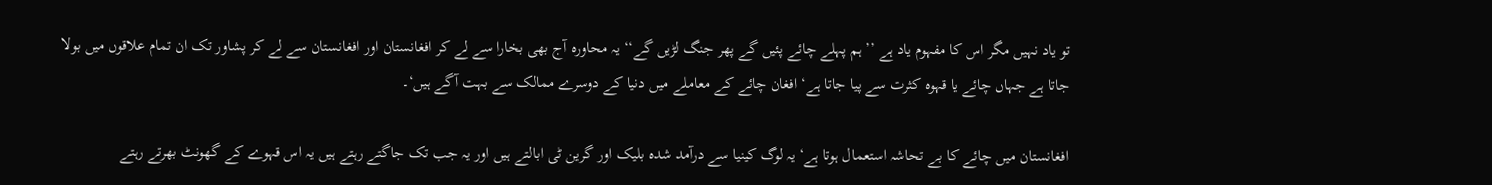تو یاد نہیں مگر اس کا مفہوم یاد ہے ’’ ہم پہلے چائے پئیں گے پھر جنگ لڑیں گے‘‘ یہ محاورہ آج بھی بخارا سے لے کر افغانستان اور افغانستان سے لے کر پشاور تک ان تمام علاقوں میں بولا جاتا ہے جہاں چائے یا قہوہ کثرت سے پیا جاتا ہے‘ افغان چائے کے معاملے میں دنیا کے دوسرے ممالک سے بہت آگے ہیں‘۔

افغانستان میں چائے کا بے تحاشہ استعمال ہوتا ہے‘ یہ لوگ کینیا سے درآمد شدہ بلیک اور گرین ٹی ابالتے ہیں اور یہ جب تک جاگتے رہتے ہیں یہ اس قہوے کے گھونٹ بھرتے رہتے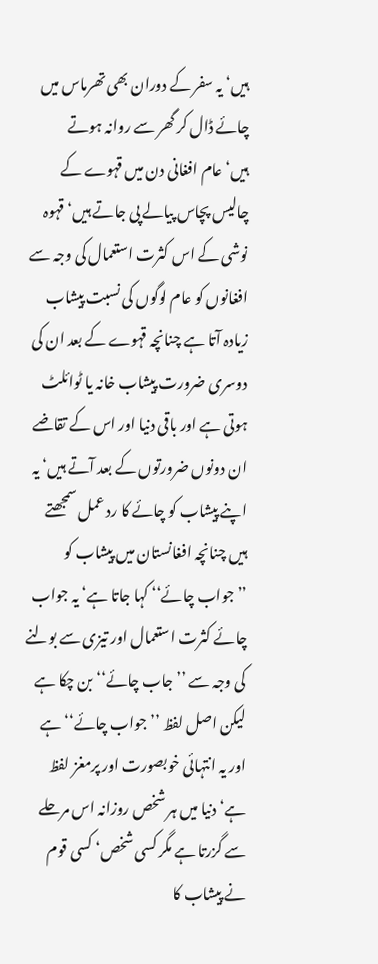ہیں‘ یہ سفر کے دوران بھی تھرماس میں چائے ڈال کر گھر سے روانہ ہوتے ہیں‘عام افغانی دن میں قہوے کے چالیس پچاس پیالے پی جاتے ہیں‘ قہوہ نوشی کے اس کثرت استعمال کی وجہ سے افغانوں کو عام لوگوں کی نسبت پیشاب زیادہ آتا ہے چنانچہ قہوے کے بعد ان کی دوسری ضرورت پیشاب خانہ یا ٹوائلٹ ہوتی ہے اور باقی دنیا اور اس کے تقاضے ان دونوں ضرورتوں کے بعد آتے ہیں‘ یہ اپنے پیشاب کو چائے کا رد عمل سمجھتے ہیں چنانچہ افغانستان میں پیشاب کو ’’جواب چائے‘‘ کہا جاتا ہے‘ یہ جواب چائے کثرت استعمال اور تیزی سے بولنے کی وجہ سے ’’جاب چائے‘‘ بن چکا ہے لیکن اصل لفظ ’’ جواب چائے‘‘ ہے اور یہ انتہائی خوبصورت اور پرمغز لفظ ہے‘ دنیا میں ہر شخص روزانہ اس مرحلے سے گزرتا ہے مگر کسی شخص‘ کسی قوم نے پیشاب کا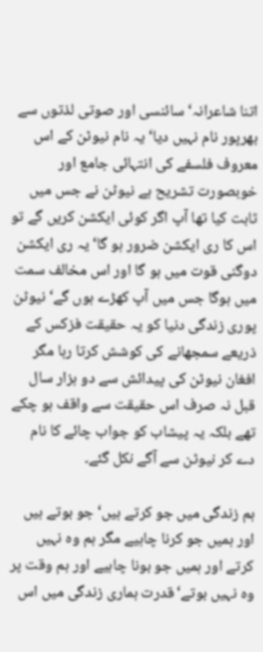اتنا شاعرانہ‘ سائنسی اور صوتی لذتوں سے بھرپور نام نہیں دیا‘ یہ نام نیوٹن کے اس معروف فلسفے کی انتہائی جامع اور خوبصورت تشریح ہے نیوٹن نے جس میں ثابت کیا تھا آپ اگر کوئی ایکشن کریں گے تو اس کا ری ایکشن ضرور ہو گا‘ یہ ری ایکشن دوگنی قوت میں ہو گا اور اس مخالف سمت میں ہوگا جس میں آپ کھڑے ہوں گے‘ نیوٹن پوری زندگی دنیا کو یہ حقیقت فزکس کے ذریعے سمجھانے کی کوشش کرتا رہا مگر افغان نیوٹن کی پیدائش سے دو ہزار سال قبل نہ صرف اس حقیقت سے واقف ہو چکے تھے بلکہ یہ پیشاب کو جواب چائے کا نام دے کر نیوٹن سے آگے نکل گئے۔

ہم زندگی میں جو کرتے ہیں‘ جو بوتے ہیں اور ہمیں جو کرنا چاہیے مگر ہم وہ نہیں کرتے اور ہمیں جو بونا چاہیے اور ہم وقت پر وہ نہیں بوتے‘قدرت ہماری زندگی میں اس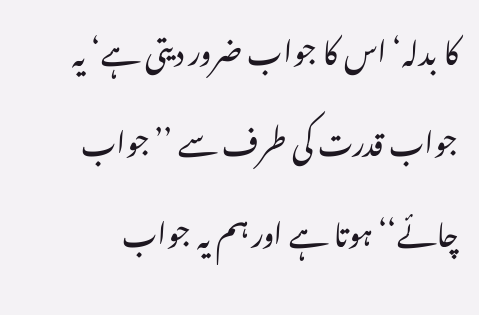کا بدلہ‘ اس کا جواب ضرور دیتی ہے‘ یہ جواب قدرت کی طرف سے ’’جواب چائے‘‘ ہوتا ہے اور ہم یہ جواب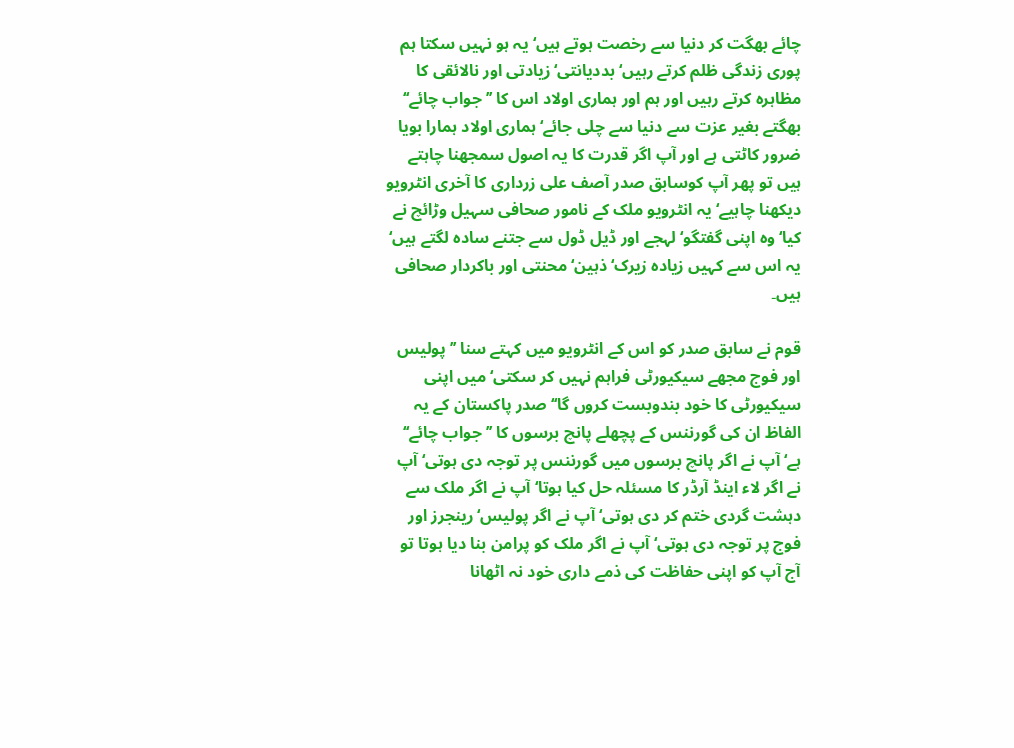چائے بھگت کر دنیا سے رخصت ہوتے ہیں‘ یہ ہو نہیں سکتا ہم پوری زندگی ظلم کرتے رہیں‘ بددیانتی‘ زیادتی اور نالائقی کا مظاہرہ کرتے رہیں اور ہم اور ہماری اولاد اس کا ’’جواب چائے‘‘ بھگتے بغیر عزت سے دنیا سے چلی جائے‘ ہماری اولاد ہمارا بویا ضرور کاٹتی ہے اور آپ اگر قدرت کا یہ اصول سمجھنا چاہتے ہیں تو پھر آپ کوسابق صدر آصف علی زرداری کا آخری انٹرویو دیکھنا چاہیے‘ یہ انٹرویو ملک کے نامور صحافی سہیل وڑائچ نے کیا‘ وہ اپنی گفتگو‘ لہجے اور ڈیل ڈول سے جتنے سادہ لگتے ہیں‘ یہ اس سے کہیں زیادہ زیرک‘ ذہین‘ محنتی اور باکردار صحافی ہیں۔

قوم نے سابق صدر کو اس کے انٹرویو میں کہتے سنا ’’ پولیس اور فوج مجھے سیکیورٹی فراہم نہیں کر سکتی‘ میں اپنی سیکیورٹی کا خود بندوبست کروں گا‘‘صدر پاکستان کے یہ الفاظ ان کی گورننس کے پچھلے پانچ برسوں کا ’’جواب چائے‘‘ ہے‘ آپ نے اگر پانچ برسوں میں گورننس پر توجہ دی ہوتی‘ آپ نے اگر لاء اینڈ آرڈر کا مسئلہ حل کیا ہوتا‘ آپ نے اگر ملک سے دہشت گردی ختم کر دی ہوتی‘ آپ نے اگر پولیس‘ رینجرز اور فوج پر توجہ دی ہوتی‘ آپ نے اگر ملک کو پرامن بنا دیا ہوتا تو آج آپ کو اپنی حفاظت کی ذمے داری خود نہ اٹھانا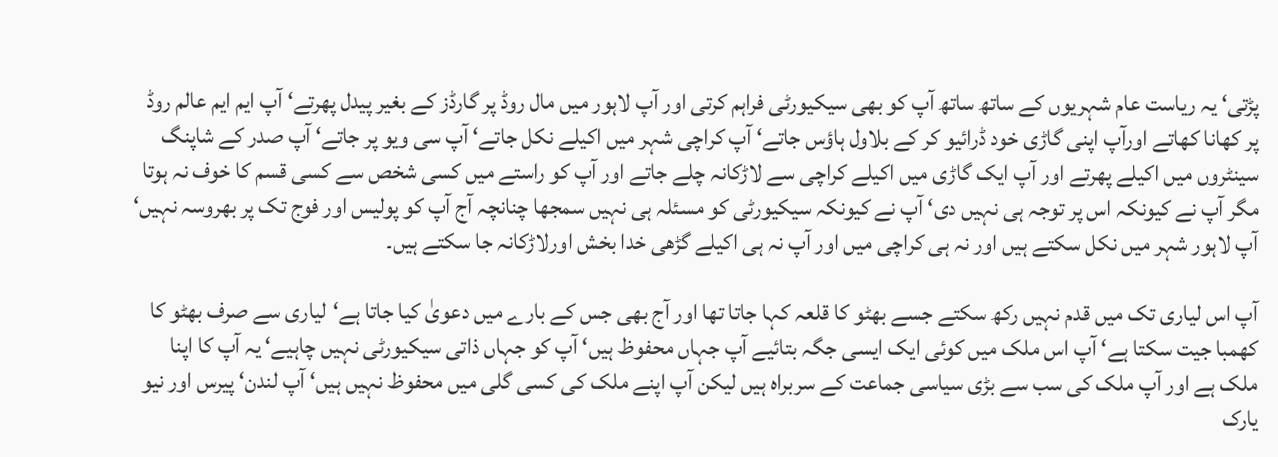پڑتی‘ یہ ریاست عام شہریوں کے ساتھ ساتھ آپ کو بھی سیکیورٹی فراہم کرتی اور آپ لاہور میں مال روڈ پر گارڈز کے بغیر پیدل پھرتے‘ آپ ایم ایم عالم روڈ پر کھانا کھاتے اورآپ اپنی گاڑی خود ڈرائیو کر کے بلاول ہاؤس جاتے‘ آپ کراچی شہر میں اکیلے نکل جاتے‘ آپ سی ویو پر جاتے‘ آپ صدر کے شاپنگ سینٹروں میں اکیلے پھرتے اور آپ ایک گاڑی میں اکیلے کراچی سے لاڑکانہ چلے جاتے اور آپ کو راستے میں کسی شخص سے کسی قسم کا خوف نہ ہوتا مگر آپ نے کیونکہ اس پر توجہ ہی نہیں دی‘ آپ نے کیونکہ سیکیورٹی کو مسئلہ ہی نہیں سمجھا چنانچہ آج آپ کو پولیس اور فوج تک پر بھروسہ نہیں‘ آپ لاہور شہر میں نکل سکتے ہیں اور نہ ہی کراچی میں اور آپ نہ ہی اکیلے گڑھی خدا بخش اورلاڑکانہ جا سکتے ہیں۔

آپ اس لیاری تک میں قدم نہیں رکھ سکتے جسے بھٹو کا قلعہ کہا جاتا تھا اور آج بھی جس کے بارے میں دعویٰ کیا جاتا ہے‘لیاری سے صرف بھٹو کا کھمبا جیت سکتا ہے‘ آپ اس ملک میں کوئی ایک ایسی جگہ بتائیے آپ جہاں محفوظ ہیں‘ آپ کو جہاں ذاتی سیکیورٹی نہیں چاہیے‘ یہ آپ کا اپنا ملک ہے اور آپ ملک کی سب سے بڑی سیاسی جماعت کے سربراہ ہیں لیکن آپ اپنے ملک کی کسی گلی میں محفوظ نہیں ہیں‘ آپ لندن‘ پیرس اور نیو یارک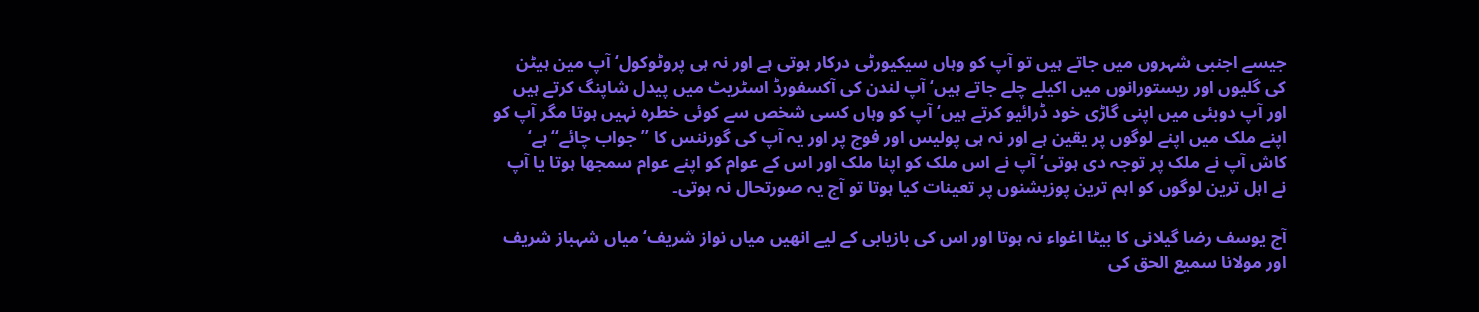جیسے اجنبی شہروں میں جاتے ہیں تو آپ کو وہاں سیکیورٹی درکار ہوتی ہے اور نہ ہی پروٹوکول‘ آپ مین ہیٹن کی گلیوں اور ریستورانوں میں اکیلے چلے جاتے ہیں‘ آپ لندن کی آکسفورڈ اسٹریٹ میں پیدل شاپنگ کرتے ہیں اور آپ دوبئی میں اپنی گاڑی خود ڈرائیو کرتے ہیں‘ آپ کو وہاں کسی شخص سے کوئی خطرہ نہیں ہوتا مگر آپ کو اپنے ملک میں اپنے لوگوں پر یقین ہے اور نہ ہی پولیس اور فوج پر اور یہ آپ کی گورننس کا ’’جواب چائے‘‘ ہے‘ کاش آپ نے ملک پر توجہ دی ہوتی‘ آپ نے اس ملک کو اپنا ملک اور اس کے عوام کو اپنے عوام سمجھا ہوتا یا آپ نے اہل ترین لوگوں کو اہم ترین پوزیشنوں پر تعینات کیا ہوتا تو آج یہ صورتحال نہ ہوتی۔

آج یوسف رضا گیلانی کا بیٹا اغواء نہ ہوتا اور اس کی بازیابی کے لیے انھیں میاں نواز شریف‘ میاں شہباز شریف اور مولانا سمیع الحق کی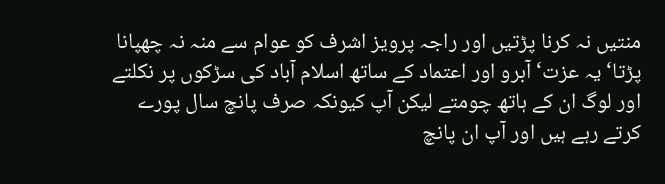منتیں نہ کرنا پڑتیں اور راجہ پرویز اشرف کو عوام سے منہ نہ چھپانا پڑتا‘ یہ عزت‘ آبرو اور اعتماد کے ساتھ اسلام آباد کی سڑکوں پر نکلتے اور لوگ ان کے ہاتھ چومتے لیکن آپ کیونکہ صرف پانچ سال پورے کرتے رہے ہیں اور آپ ان پانچ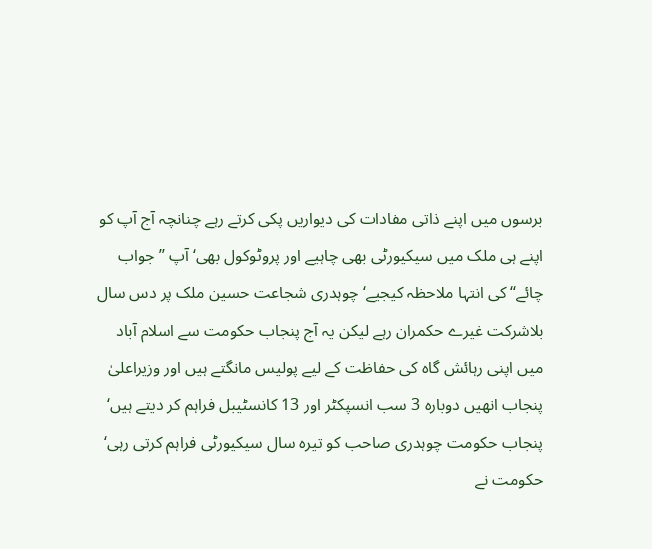برسوں میں اپنے ذاتی مفادات کی دیواریں پکی کرتے رہے چنانچہ آج آپ کو اپنے ہی ملک میں سیکیورٹی بھی چاہیے اور پروٹوکول بھی‘ آپ ’’جواب چائے‘‘ کی انتہا ملاحظہ کیجیے‘ چوہدری شجاعت حسین ملک پر دس سال بلاشرکت غیرے حکمران رہے لیکن یہ آج پنجاب حکومت سے اسلام آباد میں اپنی رہائش گاہ کی حفاظت کے لیے پولیس مانگتے ہیں اور وزیراعلیٰ پنجاب انھیں دوبارہ 3 سب انسپکٹر اور 13 کانسٹیبل فراہم کر دیتے ہیں‘ پنجاب حکومت چوہدری صاحب کو تیرہ سال سیکیورٹی فراہم کرتی رہی‘ حکومت نے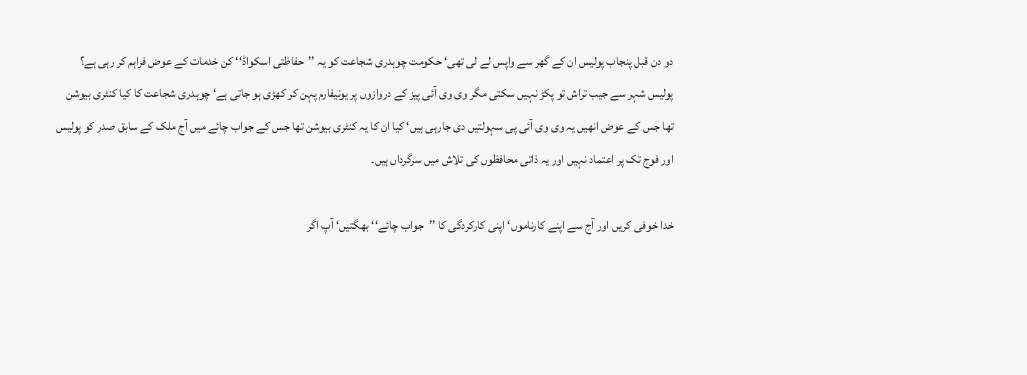دو دن قبل پنجاب پولیس ان کے گھر سے واپس لے لی تھی‘ حکومت چوہدری شجاعت کو یہ ’’حفاظتی اسکواڈ‘‘ کن خدمات کے عوض فراہم کر رہی ہے؟ پولیس شہر سے جیب تراش تو پکڑ نہیں سکتی مگر وی وی آئی پیز کے دروازوں پر یونیفارم پہن کر کھڑی ہو جاتی ہے‘ چوہدری شجاعت کا کیا کنٹری بیوشن تھا جس کے عوض انھیں یہ وی وی آئی پی سہولتیں دی جارہی ہیں‘ کیا ان کا یہ کنٹری بیوشن تھا جس کے جواب چائے میں آج ملک کے سابق صدر کو پولیس اور فوج تک پر اعتماد نہیں اور یہ ذاتی محافظوں کی تلاش میں سرگرداں ہیں۔

خدا خوفی کریں اور آج سے اپنے کارناموں‘ اپنی کارکردگی کا ’’جواب چائے‘‘ بھگتیں‘ آپ اگر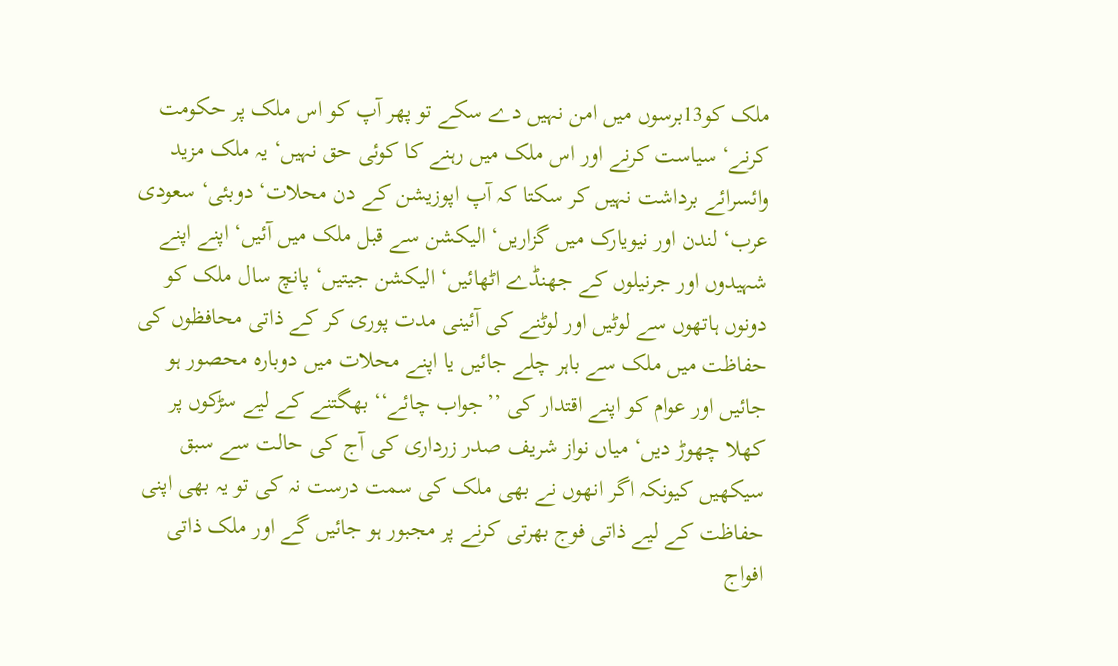ملک کو13برسوں میں امن نہیں دے سکے تو پھر آپ کو اس ملک پر حکومت کرنے‘ سیاست کرنے اور اس ملک میں رہنے کا کوئی حق نہیں‘ یہ ملک مزید وائسرائے برداشت نہیں کر سکتا کہ آپ اپوزیشن کے دن محلات‘ دوبئی‘ سعودی عرب‘ لندن اور نیویارک میں گزاریں‘ الیکشن سے قبل ملک میں آئیں‘ اپنے اپنے شہیدوں اور جرنیلوں کے جھنڈے اٹھائیں‘ الیکشن جیتیں‘ پانچ سال ملک کو دونوں ہاتھوں سے لوٹیں اور لوٹنے کی آئینی مدت پوری کر کے ذاتی محافظوں کی حفاظت میں ملک سے باہر چلے جائیں یا اپنے محلات میں دوبارہ محصور ہو جائیں اور عوام کو اپنے اقتدار کی ’’جواب چائے‘‘ بھگتنے کے لیے سڑکوں پر کھلا چھوڑ دیں‘ میاں نواز شریف صدر زرداری کی آج کی حالت سے سبق سیکھیں کیونکہ اگر انھوں نے بھی ملک کی سمت درست نہ کی تو یہ بھی اپنی حفاظت کے لیے ذاتی فوج بھرتی کرنے پر مجبور ہو جائیں گے اور ملک ذاتی افواج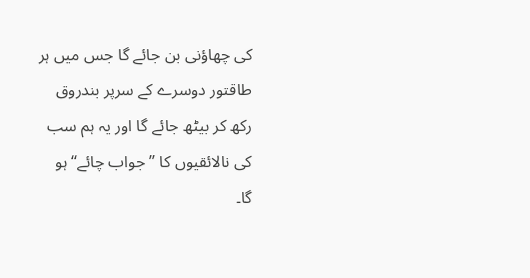کی چھاؤنی بن جائے گا جس میں ہر طاقتور دوسرے کے سرپر بندروق رکھ کر بیٹھ جائے گا اور یہ ہم سب کی نالائقیوں کا ’’جواب چائے‘‘ ہو گا۔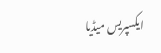ایکسپریس میڈیا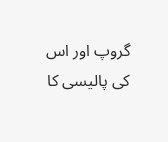گروپ اور اس کی پالیسی کا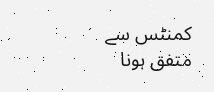کمنٹس سے متفق ہونا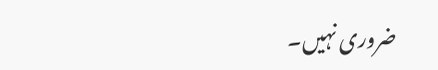ضروری نہیں۔